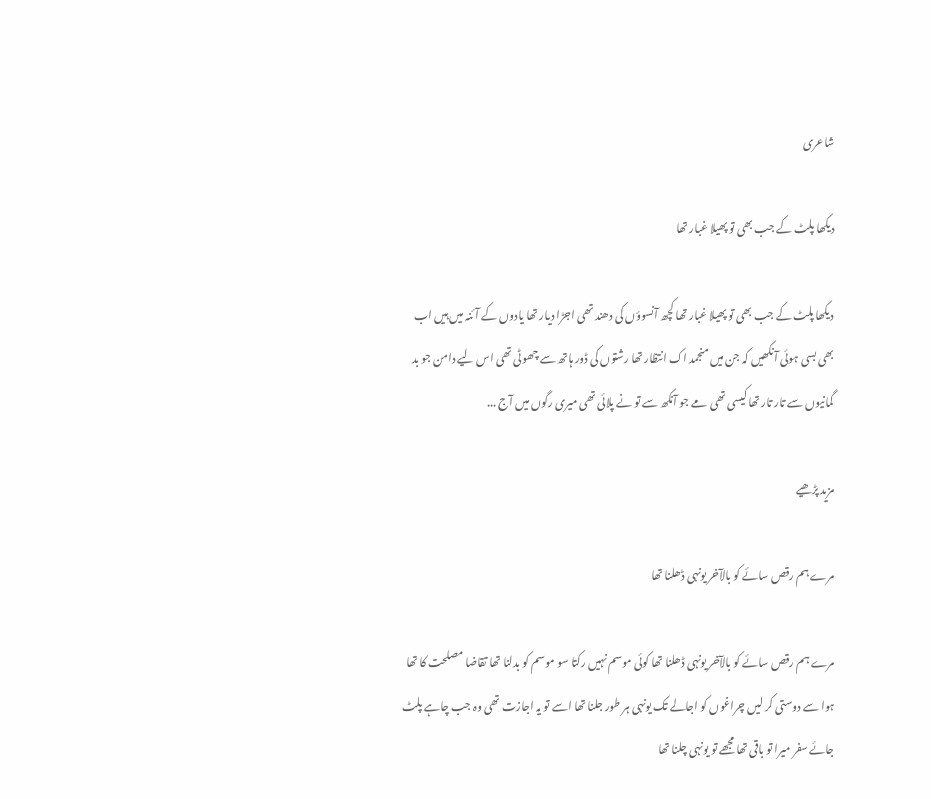شاعری

دیکھا پلٹ کے جب بھی تو پھیلا غبار تھا

دیکھا پلٹ کے جب بھی تو پھیلا غبار تھا کچھ آنسوؤں کی دھند تھی اجڑا دیار تھا یادوں کے آئنہ میں ہیں اب بھی بسی ہوئی آنکھیں کہ جن میں منجمد اک انتظار تھا رشتوں کی ڈور ہاتھ سے چھوٹی تھی اس لیے دامن جو بد گمانیوں سے تار تار تھا کیسی تھی مے جو آنکھ سے تو نے پلائی تھی میری رگوں میں آج ...

مزید پڑھیے

مرے ہم رقص سائے کو بالآخر یونہی ڈھلنا تھا

مرے ہم رقص سائے کو بالآخر یونہی ڈھلنا تھا کوئی موسم نہیں رکتا سو موسم کو بدلنا تھا تقاضا مصلحت کا تھا ہوا سے دوستی کر لیں چراغوں کو اجالے تک یونہی ہر طور جلنا تھا اسے تو یہ اجازت تھی وہ جب چاہے پلٹ جائے سفر میرا تو باقی تھا مجھے تو یونہی چلنا تھا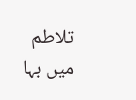تلاطم میں بہا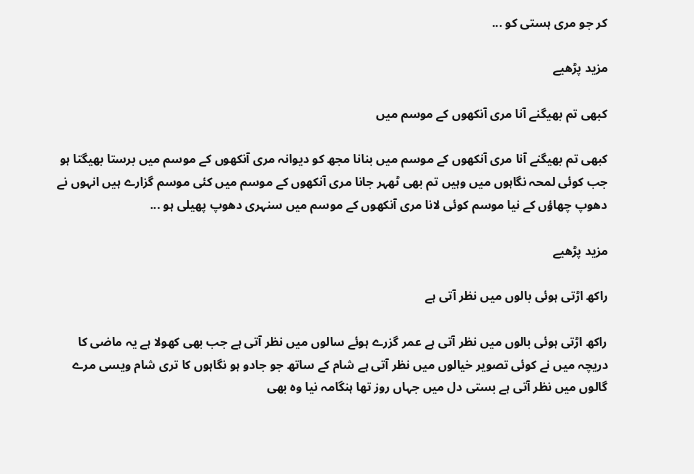کر جو مری ہستی کو ...

مزید پڑھیے

کبھی تم بھیگنے آنا مری آنکھوں کے موسم میں

کبھی تم بھیگنے آنا مری آنکھوں کے موسم میں بنانا مجھ کو دیوانہ مری آنکھوں کے موسم میں برستا بھیگتا ہو جب کوئی لمحہ نگاہوں میں وہیں تم بھی ٹھہر جانا مری آنکھوں کے موسم میں کئی موسم گزارے ہیں انہوں نے دھوپ چھاؤں کے نیا موسم کوئی لانا مری آنکھوں کے موسم میں سنہری دھوپ پھیلی ہو ...

مزید پڑھیے

راکھ اڑتی ہوئی بالوں میں نظر آتی ہے

راکھ اڑتی ہوئی بالوں میں نظر آتی ہے عمر گزرے ہوئے سالوں میں نظر آتی ہے جب بھی کھولا ہے یہ ماضی کا دریچہ میں نے کوئی تصویر خیالوں میں نظر آتی ہے شام کے ساتھ جو جادو ہو نگاہوں کا تری شام ویسی مرے گالوں میں نظر آتی ہے بستی دل میں جہاں روز تھا ہنگامہ نیا وہ بھی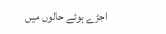اجڑے ہوئے حالوں میں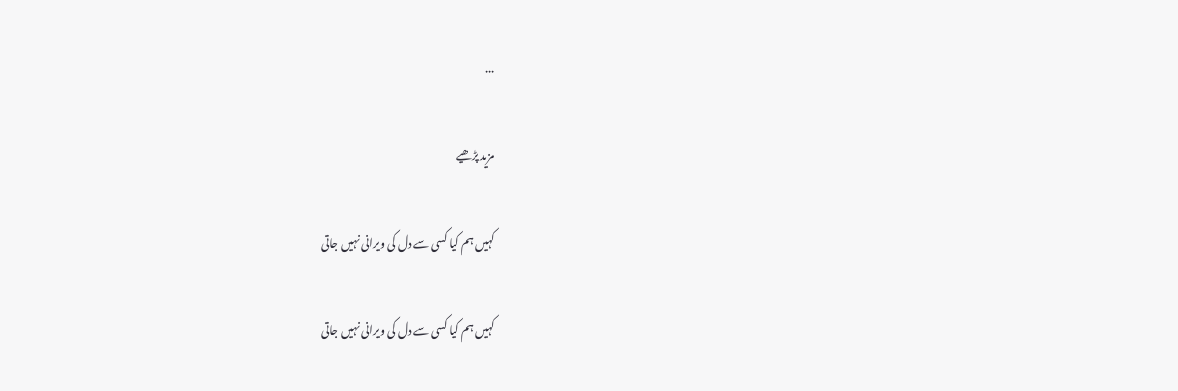...

مزید پڑھیے

کہیں ہم کیا کسی سے دل کی ویرانی نہیں جاتی

کہیں ہم کیا کسی سے دل کی ویرانی نہیں جاتی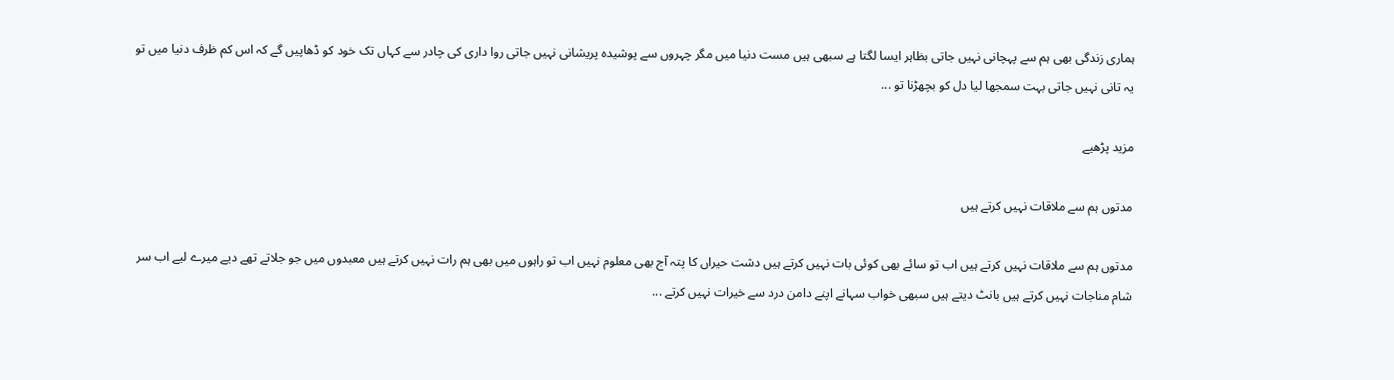ہماری زندگی بھی ہم سے پہچانی نہیں جاتی بظاہر ایسا لگتا ہے سبھی ہیں مست دنیا میں مگر چہروں سے پوشیدہ پریشانی نہیں جاتی روا داری کی چادر سے کہاں تک خود کو ڈھاپیں گے کہ اس کم ظرف دنیا میں تو یہ تانی نہیں جاتی بہت سمجھا لیا دل کو بچھڑنا تو ...

مزید پڑھیے

مدتوں ہم سے ملاقات نہیں کرتے ہیں

مدتوں ہم سے ملاقات نہیں کرتے ہیں اب تو سائے بھی کوئی بات نہیں کرتے ہیں دشت حیراں کا پتہ آج بھی معلوم نہیں اب تو راہوں میں بھی ہم رات نہیں کرتے ہیں معبدوں میں جو جلاتے تھے دیے میرے لیے اب سر شام مناجات نہیں کرتے ہیں بانٹ دیتے ہیں سبھی خواب سہانے اپنے دامن درد سے خیرات نہیں کرتے ...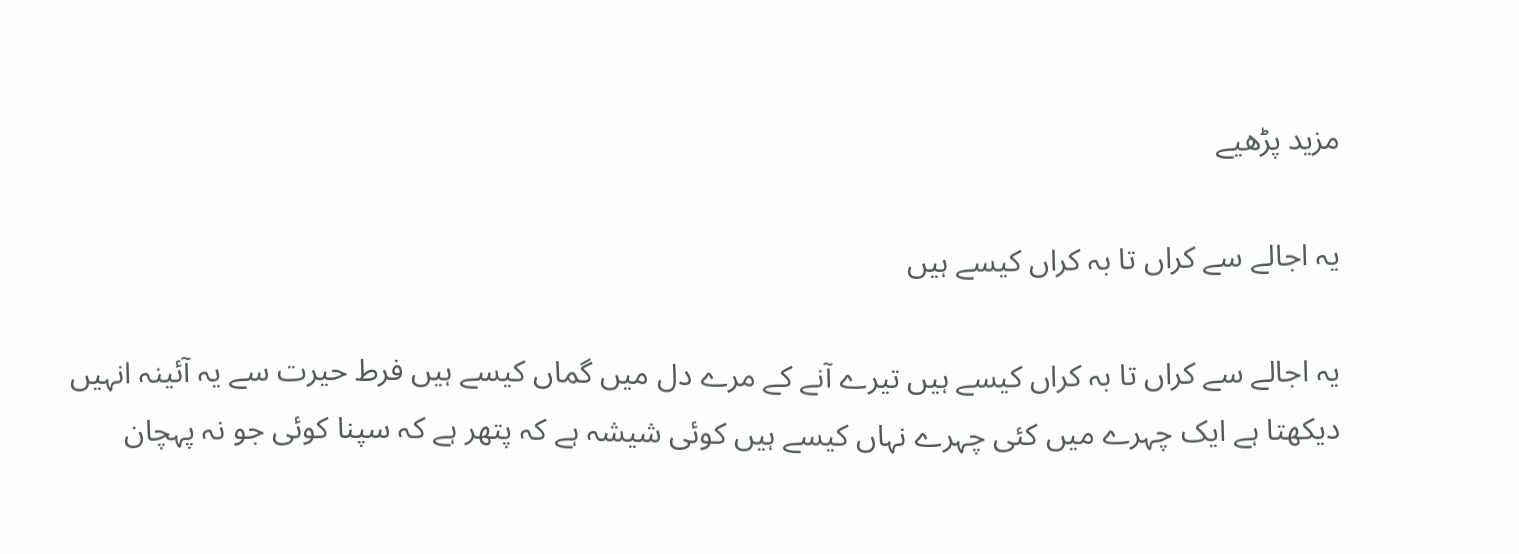مزید پڑھیے

یہ اجالے سے کراں تا بہ کراں کیسے ہیں

یہ اجالے سے کراں تا بہ کراں کیسے ہیں تیرے آنے کے مرے دل میں گماں کیسے ہیں فرط حیرت سے یہ آئینہ انہیں دیکھتا ہے ایک چہرے میں کئی چہرے نہاں کیسے ہیں کوئی شیشہ ہے کہ پتھر ہے کہ سپنا کوئی جو نہ پہچان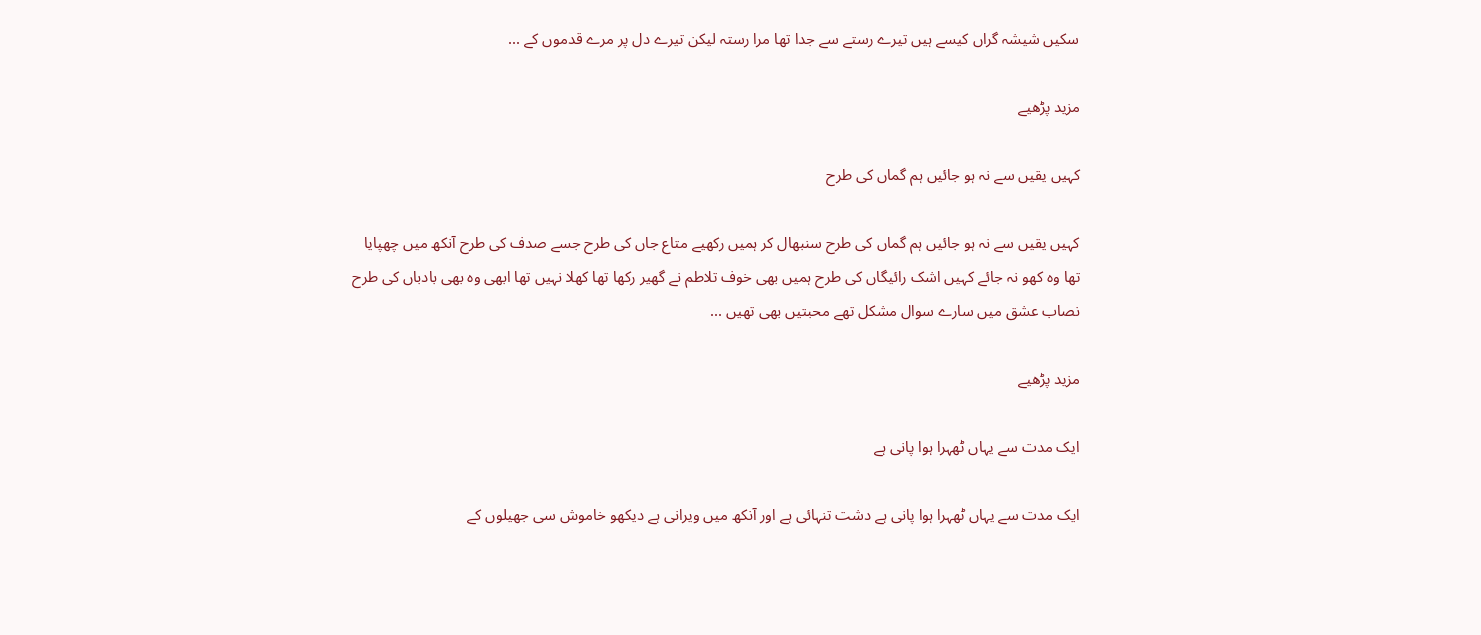سکیں شیشہ گراں کیسے ہیں تیرے رستے سے جدا تھا مرا رستہ لیکن تیرے دل پر مرے قدموں کے ...

مزید پڑھیے

کہیں یقیں سے نہ ہو جائیں ہم گماں کی طرح

کہیں یقیں سے نہ ہو جائیں ہم گماں کی طرح سنبھال کر ہمیں رکھیے متاع جاں کی طرح جسے صدف کی طرح آنکھ میں چھپایا تھا وہ کھو نہ جائے کہیں اشک رائیگاں کی طرح ہمیں بھی خوف تلاطم نے گھیر رکھا تھا کھلا نہیں تھا ابھی وہ بھی بادباں کی طرح نصاب عشق میں سارے سوال مشکل تھے محبتیں بھی تھیں ...

مزید پڑھیے

ایک مدت سے یہاں ٹھہرا ہوا پانی ہے

ایک مدت سے یہاں ٹھہرا ہوا پانی ہے دشت تنہائی ہے اور آنکھ میں ویرانی ہے دیکھو خاموش سی جھیلوں کے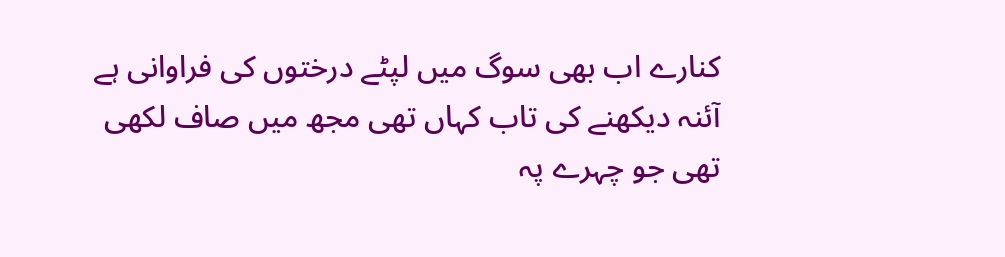کنارے اب بھی سوگ میں لپٹے درختوں کی فراوانی ہے آئنہ دیکھنے کی تاب کہاں تھی مجھ میں صاف لکھی تھی جو چہرے پہ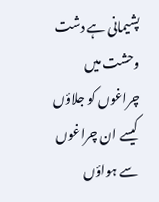پشیمانی ہے دشت وحشت میں چراغوں کو جلاؤں کیسے ان چراغوں سے ہواؤں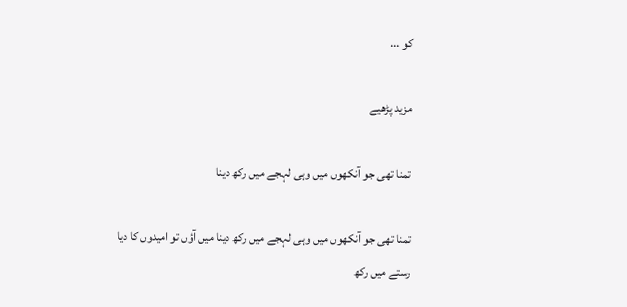کو ...

مزید پڑھیے

تمنا تھی جو آنکھوں میں وہی لہجے میں رکھ دینا

تمنا تھی جو آنکھوں میں وہی لہجے میں رکھ دینا میں آؤں تو امیدوں کا دیا رستے میں رکھ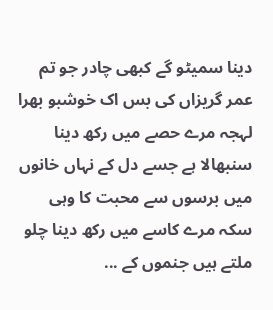دینا سمیٹو گے کبھی چادر جو تم عمر گریزاں کی بس اک خوشبو بھرا لہجہ مرے حصے میں رکھ دینا سنبھالا ہے جسے دل کے نہاں خانوں میں برسوں سے محبت کا وہی سکہ مرے کاسے میں رکھ دینا چلو ملتے ہیں جنموں کے ...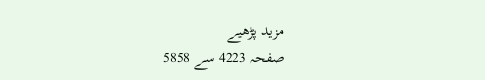مزید پڑھیے
صفحہ 4223 سے 5858